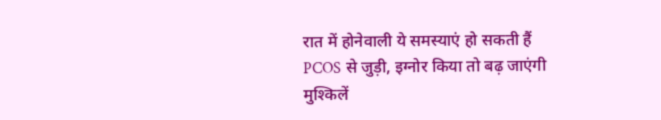रात में होनेवाली ये समस्याएं हो सकती हैं PCOS से जुड़ी, इग्नोर किया तो बढ़ जाएंगी मुश्किलें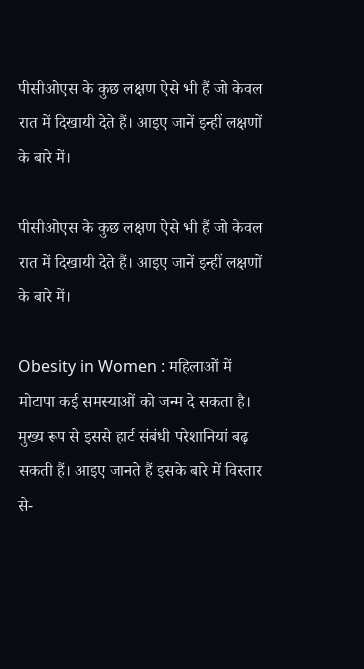पीसीओएस के कुछ लक्षण ऐसे भी हैं जो केवल रात में दिखायी देते हैं। आइए जानें इन्हीं लक्षणों के बारे में।

पीसीओएस के कुछ लक्षण ऐसे भी हैं जो केवल रात में दिखायी देते हैं। आइए जानें इन्हीं लक्षणों के बारे में।

Obesity in Women : महिलाओं में मोटापा कई समस्याओं को जन्म दे सकता है। मुख्य रूप से इससे हार्ट संबंधी परेशानियां बढ़ सकती हैं। आइए जानते हैं इसके बारे में विस्तार से-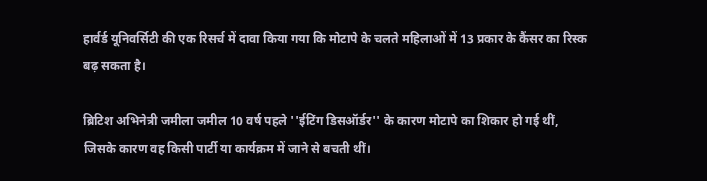हार्वर्ड यूनिवर्सिटी की एक रिसर्च में दावा किया गया कि मोटापे के चलते महिलाओं में 13 प्रकार के कैंसर का रिस्क बढ़ सकता है।

ब्रिटिश अभिनेत्री जमीला जमील 10 वर्ष पहले ''ईटिंग डिसऑर्डर'' के कारण मोटापे का शिकार हो गई थीं, जिसके कारण वह किसी पार्टी या कार्यक्रम में जाने से बचती थीं।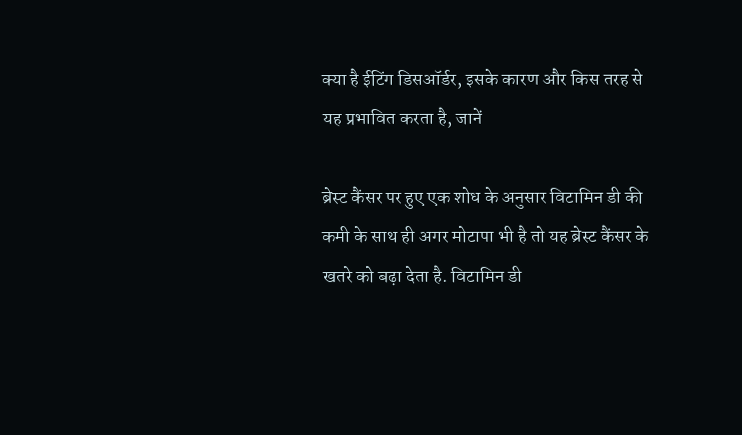क्या है ईटिंग डिसऑर्डर, इसके कारण और किस तरह से यह प्रभावित करता है, जानें

ब्रेस्ट कैंसर पर हुए एक शोध के अनुसार विटामिन डी की कमी के साथ ही अगर मोटापा भी है तो यह ब्रेस्ट कैंसर के खतरे को बढ़ा देता है. विटामिन डी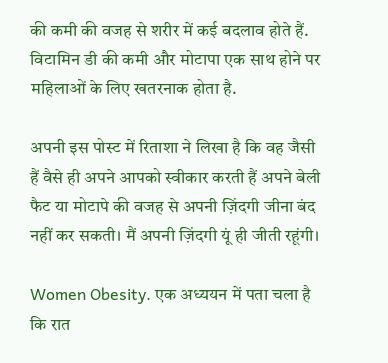की कमी की वजह से शरीर में कई बदलाव होते हैं. विटामिन डी की कमी और मोटापा एक साथ होने पर महिलाओं के लिए खतरनाक होता है.

अपनी इस पोस्ट में रिताशा ने लिखा है कि वह जैसी हैं वैसे ही अपने आपको स्वीकार करती हैं अपने बेली फैट या मोटापे की वजह से अपनी ज़िंदगी जीना बंद नहीं कर सकती। मैं अपनी ज़िंदगी यूं ही जीती रहूंगी।

Women Obesity. एक अध्ययन में पता चला है कि रात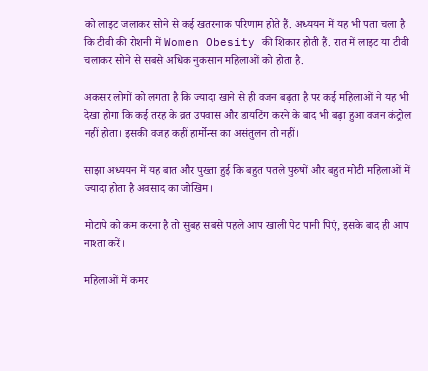को लाइट जलाकर सोने से कई खतरनाक परिणाम होते हैं. अध्ययन में यह भी पता चला है कि टीवी की रोशनी में Women Obesity की शिकार होती हैं. रात में लाइट या टीवी चलाकर सोने से सबसे अधिक नुकसान महिलाओं को होता है.

अकसर लोगों को लगता है कि ज्यादा खाने से ही वजन बढ़ता है पर कई महिलाओं ने यह भी देखा होगा कि कई तरह के व्रत उपवास और डायटिंग करने के बाद भी बढ़ा हुआ वजन कंट्रोल नहीं होता। इसकी वजह कहीं हार्मोन्स का असंतुलन तो नहीं।

साझा अध्ययन में यह बात और पुख्ता हुई कि बहुत पतले पुरुषों और बहुत मोटी महिलाओं में ज्यादा होता है अवसाद का जोखिम।

मोटापे को कम करना है तो सुबह सबसे पहले आप खाली पेट पानी पिएं, इसके बाद ही आप नाश्ता करें।

महिलाओं में कमर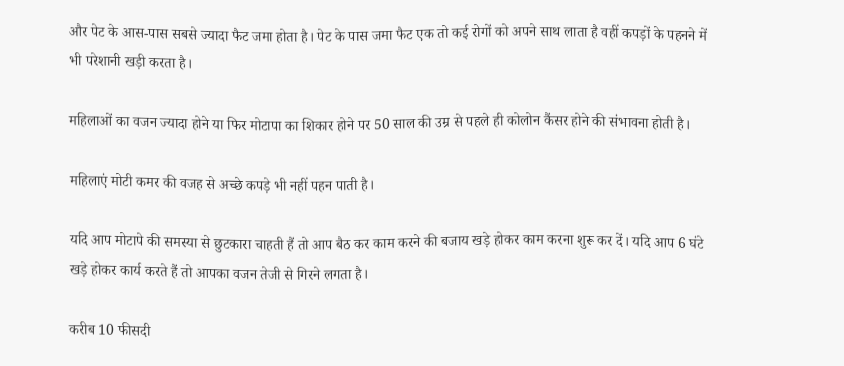और पेट के आस-पास सबसे ज्यादा फैट जमा होता है। पेट के पास जमा फैट एक तो कई रोगों को अपने साथ लाता है वहीं कपड़ों के पहनने में भी परेशानी खड़ी करता है।

महिलाओं का वजन ज्यादा होने या फिर मोटापा का शिकार होने पर 50 साल की उम्र से पहले ही कोलोन कैंसर होने की संभावना होती है।

महिलाएं मोटी कमर की वजह से अच्छे कपड़े भी नहीं पहन पाती है।

यदि आप मोटापे की समस्या से छुटकारा चाहती हैं तो आप बैठ कर काम करने की बजाय खड़े होकर काम करना शुरू कर दें। यदि आप 6 घंटे खड़े होकर कार्य करते हैं तो आपका वजन तेजी से गिरने लगता है।

करीब 10 फीसदी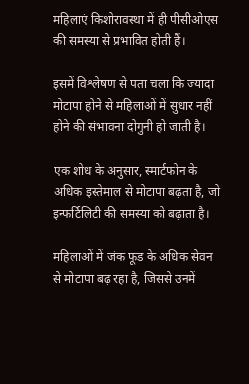महिलाएं किशोरावस्था में ही पीसीओएस की समस्या से प्रभावित होती हैं।

इसमें विश्लेषण से पता चला कि ज्यादा मोटापा होने से महिलाओं में सुधार नहीं होने की संभावना दोगुनी हो जाती है।

एक शोध के अनुसार, स्मार्टफोन के अधिक इस्तेमाल से मोटापा बढ़ता है, जो इन्फर्टिलिटी की समस्या को बढ़ाता है।

महिलाओं में जंक फूड के अधिक सेवन से मोटापा बढ़ रहा है, जिससे उनमें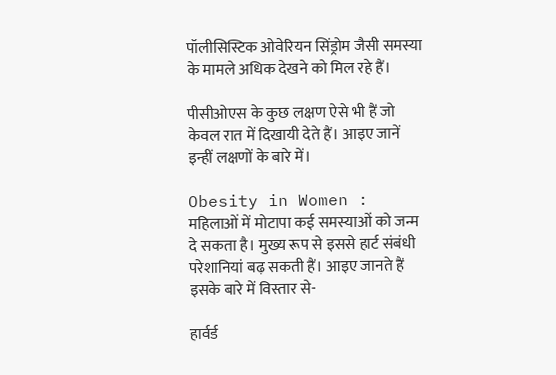पॉलीसिस्टिक ओवेरियन सिंड्रोम जैसी समस्या के मामले अधिक देखने को मिल रहे हैं।

पीसीओएस के कुछ लक्षण ऐसे भी हैं जो केवल रात में दिखायी देते हैं। आइए जानें इन्हीं लक्षणों के बारे में।

Obesity in Women : महिलाओं में मोटापा कई समस्याओं को जन्म दे सकता है। मुख्य रूप से इससे हार्ट संबंधी परेशानियां बढ़ सकती हैं। आइए जानते हैं इसके बारे में विस्तार से-

हार्वर्ड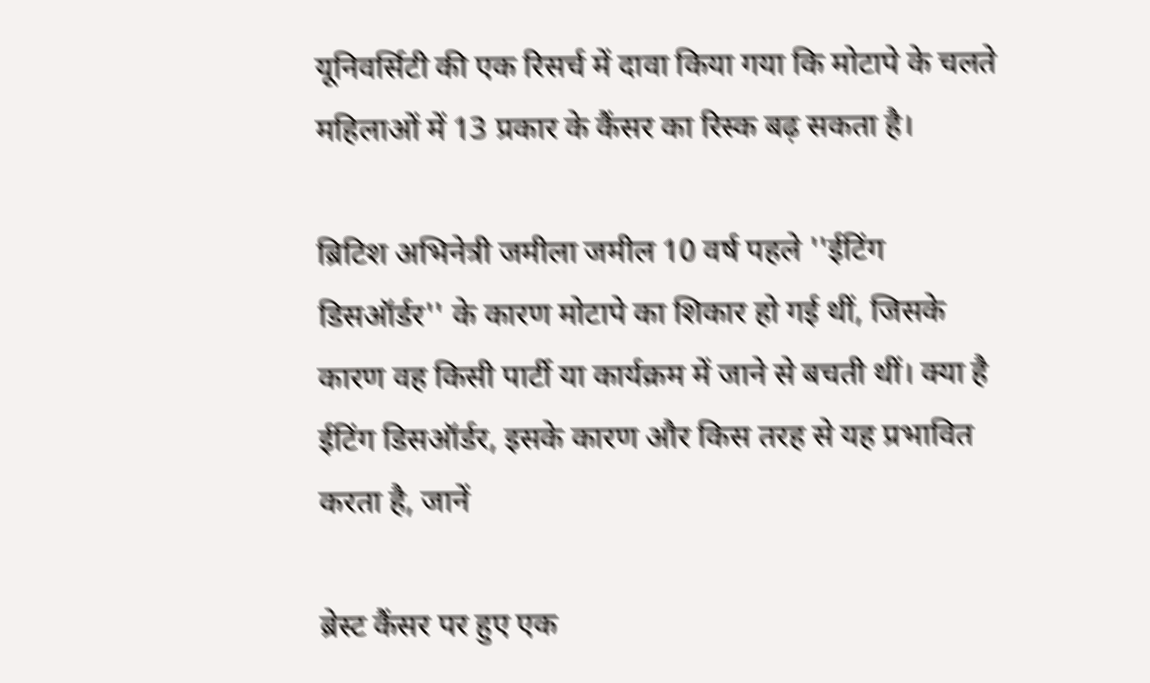यूनिवर्सिटी की एक रिसर्च में दावा किया गया कि मोटापे के चलते महिलाओं में 13 प्रकार के कैंसर का रिस्क बढ़ सकता है।

ब्रिटिश अभिनेत्री जमीला जमील 10 वर्ष पहले ''ईटिंग डिसऑर्डर'' के कारण मोटापे का शिकार हो गई थीं, जिसके कारण वह किसी पार्टी या कार्यक्रम में जाने से बचती थीं। क्या है ईटिंग डिसऑर्डर, इसके कारण और किस तरह से यह प्रभावित करता है, जानें

ब्रेस्ट कैंसर पर हुए एक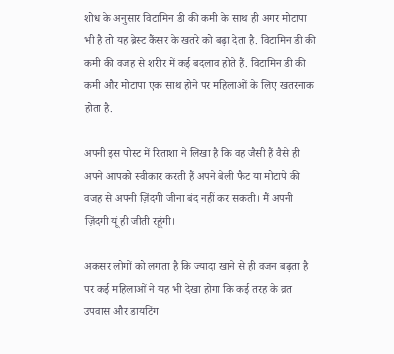शोध के अनुसार विटामिन डी की कमी के साथ ही अगर मोटापा भी है तो यह ब्रेस्ट कैंसर के खतरे को बढ़ा देता है. विटामिन डी की कमी की वजह से शरीर में कई बदलाव होते हैं. विटामिन डी की कमी और मोटापा एक साथ होने पर महिलाओं के लिए खतरनाक होता है.

अपनी इस पोस्ट में रिताशा ने लिखा है कि वह जैसी हैं वैसे ही अपने आपको स्वीकार करती हैं अपने बेली फैट या मोटापे की वजह से अपनी ज़िंदगी जीना बंद नहीं कर सकती। मैं अपनी ज़िंदगी यूं ही जीती रहूंगी।

अकसर लोगों को लगता है कि ज्यादा खाने से ही वजन बढ़ता है पर कई महिलाओं ने यह भी देखा होगा कि कई तरह के व्रत उपवास और डायटिंग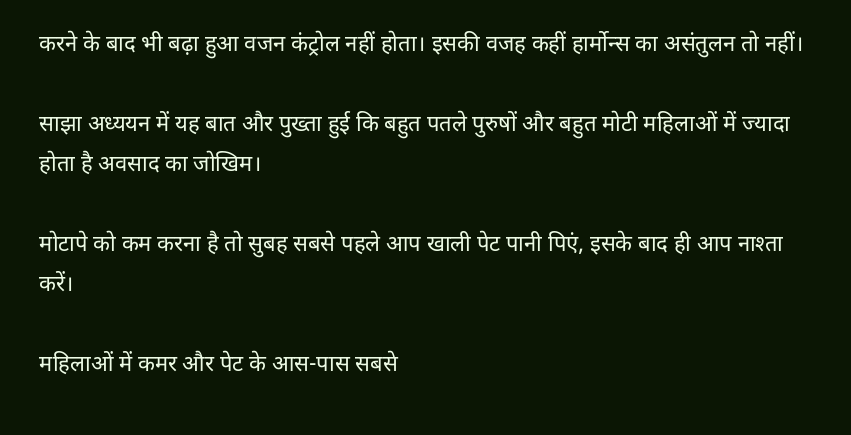करने के बाद भी बढ़ा हुआ वजन कंट्रोल नहीं होता। इसकी वजह कहीं हार्मोन्स का असंतुलन तो नहीं।

साझा अध्ययन में यह बात और पुख्ता हुई कि बहुत पतले पुरुषों और बहुत मोटी महिलाओं में ज्यादा होता है अवसाद का जोखिम।

मोटापे को कम करना है तो सुबह सबसे पहले आप खाली पेट पानी पिएं, इसके बाद ही आप नाश्ता करें।

महिलाओं में कमर और पेट के आस-पास सबसे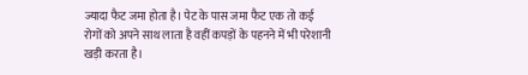ज्यादा फैट जमा होता है। पेट के पास जमा फैट एक तो कई रोगों को अपने साथ लाता है वहीं कपड़ों के पहनने में भी परेशानी खड़ी करता है।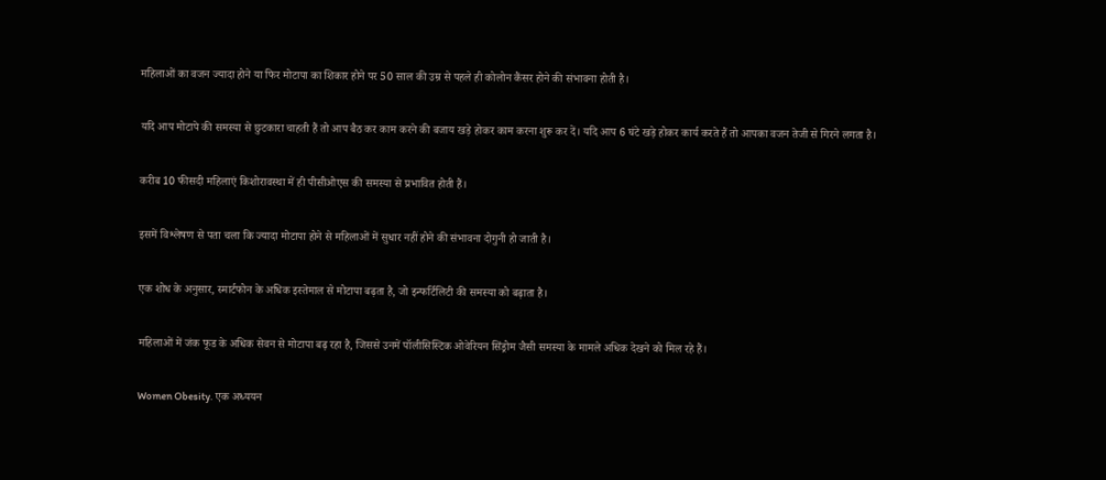महिलाओं का वजन ज्यादा होने या फिर मोटापा का शिकार होने पर 50 साल की उम्र से पहले ही कोलोन कैंसर होने की संभावना होती है।

यदि आप मोटापे की समस्या से छुटकारा चाहती हैं तो आप बैठ कर काम करने की बजाय खड़े होकर काम करना शुरू कर दें। यदि आप 6 घंटे खड़े होकर कार्य करते हैं तो आपका वजन तेजी से गिरने लगता है।

करीब 10 फीसदी महिलाएं किशोरावस्था में ही पीसीओएस की समस्या से प्रभावित होती हैं।

इसमें विश्लेषण से पता चला कि ज्यादा मोटापा होने से महिलाओं में सुधार नहीं होने की संभावना दोगुनी हो जाती है।

एक शोध के अनुसार, स्मार्टफोन के अधिक इस्तेमाल से मोटापा बढ़ता है, जो इन्फर्टिलिटी की समस्या को बढ़ाता है।

महिलाओं में जंक फूड के अधिक सेवन से मोटापा बढ़ रहा है, जिससे उनमें पॉलीसिस्टिक ओवेरियन सिंड्रोम जैसी समस्या के मामले अधिक देखने को मिल रहे हैं।

Women Obesity. एक अध्ययन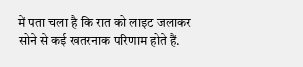में पता चला है कि रात को लाइट जलाकर सोने से कई खतरनाक परिणाम होते हैं.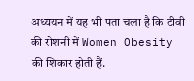अध्ययन में यह भी पता चला है कि टीवी की रोशनी में Women Obesity की शिकार होती हैं.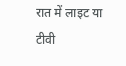रात में लाइट या टीवी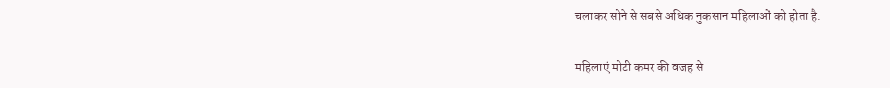चलाकर सोने से सबसे अधिक नुकसान महिलाओं को होता है.

महिलाएं मोटी कमर की वजह से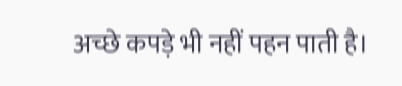अच्छे कपड़े भी नहीं पहन पाती है।